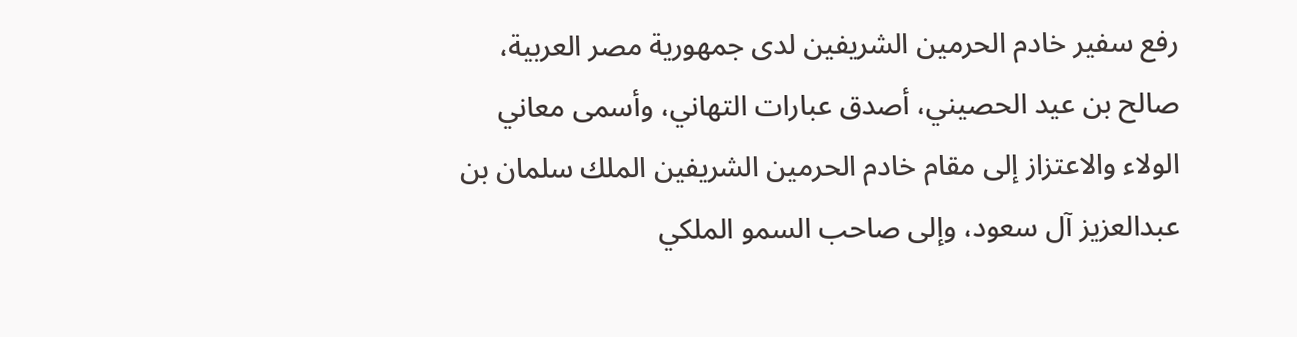رفع سفير خادم الحرمين الشريفين لدى جمهورية مصر العربية، صالح بن عيد الحصيني، أصدق عبارات التهاني، وأسمى معاني الولاء والاعتزاز إلى مقام خادم الحرمين الشريفين الملك سلمان بن عبدالعزيز آل سعود، وإلى صاحب السمو الملكي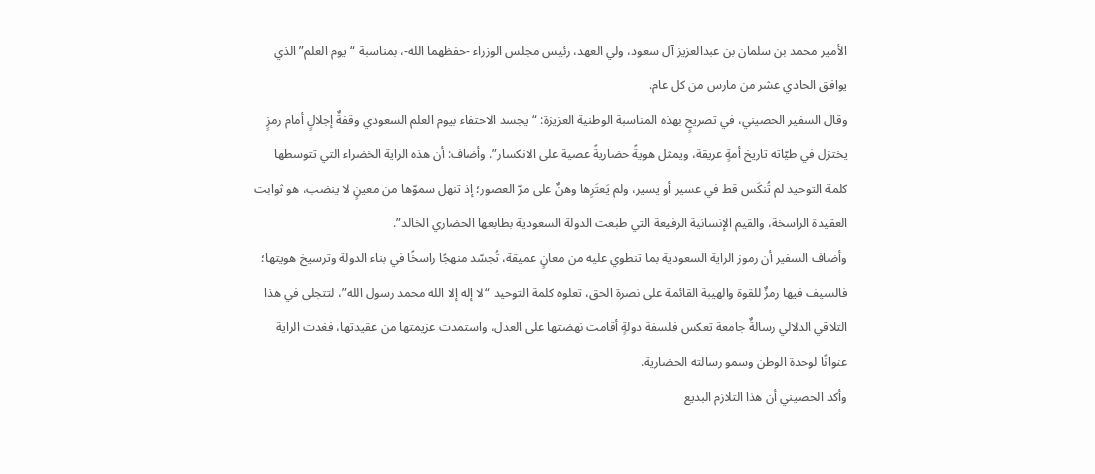الأمير محمد بن سلمان بن عبدالعزيز آل سعود، ولي العهد، رئيس مجلس الوزراء -حفظهما الله-، بمناسبة “يوم العلم” الذي يوافق الحادي عشر من مارس من كل عام.
وقال السفير الحصيني، في تصريحٍ بهذه المناسبة الوطنية العزيزة: “يجسد الاحتفاء بيوم العلم السعودي وقفةٌ إجلالٍ أمام رمزٍ يختزل في طيّاته تاريخ أمةٍ عريقة، ويمثل هويةً حضاريةً عصية على الانكسار”. وأضاف: أن هذه الراية الخضراء التي تتوسطها كلمة التوحيد لم تُنكَس قط في عسير أو يسير، ولم يَعتَرِها وهنٌ على مرّ العصور؛ إذ تنهل سموّها من معينٍ لا ينضب، هو ثوابت العقيدة الراسخة، والقيم الإنسانية الرفيعة التي طبعت الدولة السعودية بطابعها الحضاري الخالد”.
وأضاف السفير أن رموز الراية السعودية بما تنطوي عليه من معانٍ عميقة، تُجسّد منهجًا راسخًا في بناء الدولة وترسيخ هويتها؛ فالسيف فيها رمزٌ للقوة والهيبة القائمة على نصرة الحق، تعلوه كلمة التوحيد “لا إله إلا الله محمد رسول الله”، لتتجلى في هذا التلاقي الدلالي رسالةٌ جامعة تعكس فلسفة دولةٍ أقامت نهضتها على العدل، واستمدت عزيمتها من عقيدتها، فغدت الراية عنوانًا لوحدة الوطن وسمو رسالته الحضارية.
وأكد الحصيني أن هذا التلازم البديع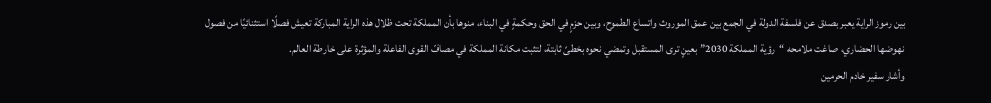بين رموز الراية يعبر بصدق عن فلسفة الدولة في الجمع بين عمق الموروث واتساع الطموح، وبين حزمٍ في الحق وحكمةٍ في البناء، منوها بأن المملكة تحت ظلال هذه الراية المباركة تعيش فصلًا استثنائيًا من فصول نهوضها الحضاري، صاغت ملامحه “رؤية المملكة 2030” بعينٍ ترى المستقبل وتمضي نحوه بخطىً ثابتة، لتثبت مكانة المملكة في مصافّ القوى الفاعلة والمؤثرة على خارطة العالم.
وأشار سفير خادم الحرمين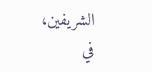الشريفين، في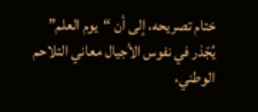ختام تصريحه، إلى أن “يوم العلم” يُجّذر في نفوس الأجيال معاني التلاحم الوطني،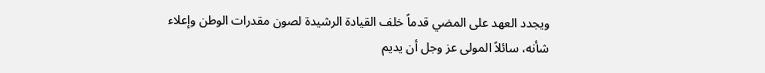ويجدد العهد على المضي قدماً خلف القيادة الرشيدة لصون مقدرات الوطن وإعلاء شأنه، سائلاً المولى عز وجل أن يديم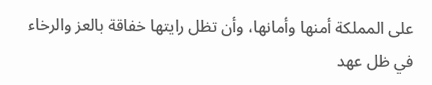على المملكة أمنها وأمانها، وأن تظل رايتها خفاقة بالعز والرخاء في ظل عهد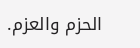الحزم والعزم.